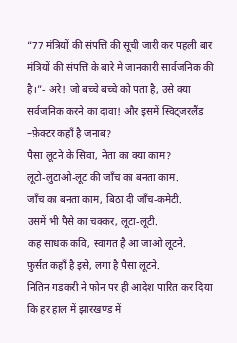“77 मंत्रियों की संपत्ति की सूची जारी कर पहली बार मंत्रियों की संपत्ति के बारे मे जानकारी सार्वजनिक की है।”- अरे! जो बच्चे बच्चे को पता है, उसे क्या सर्वजनिक करने का दावा! और इसमें स्विट्जरलैंड –फ़ेक्टर कहाँ है जनाब?
पैसा लूटने के सिवा, नेता का क्या काम?
लूटो-लुटाओ-लूट की जाँच का बनता काम.
जाँच का बनता काम, बिठा दी जाँच-कमेटी.
उसमें भी पैसे का चक्कर, लूटा-लूटी.
कह साधक कवि, स्वागत है आ जाओ लूटने.
फ़ुर्सत कहाँ है इसे, लगा है पैसा लूटने.
नितिन गडकरी ने फोन पर ही आदेश पारित कर दिया कि हर हाल में झारखण्ड में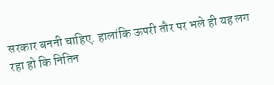सरकार बननी चाहिए. हालांकि ऊपरी तौर पर भले ही यह लग रहा हो कि नितिन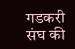गडकरी संघ की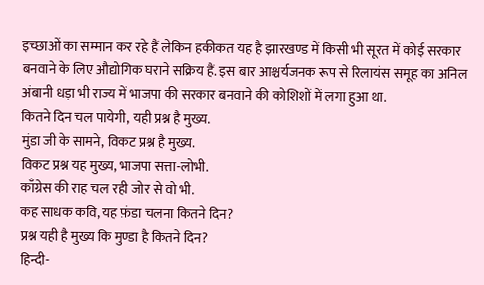इच्छाओं का सम्मान कर रहे हैं लेकिन हकीकत यह है झारखण्ड में किसी भी सूरत में कोई सरकार बनवाने के लिए औद्योगिक घराने सक्रिय हैं. इस बार आश्चर्यजनक रूप से रिलायंस समूह का अनिल अंबानी धड़ा भी राज्य में भाजपा की सरकार बनवाने की कोशिशों में लगा हुआ था.
कितने दिन चल पायेगी, यही प्रश्न है मुख्य.
मुंडा जी के सामने, विकट प्रश्न है मुख्य.
विकट प्रश्न यह मुख्य, भाजपा सत्ता-लोभी.
काँग्रेस की राह चल रही जोर से वो भी.
कह साधक कवि, यह फ़ंडा चलना कितने दिन?
प्रश्न यही है मुख्य कि मुण्डा है कितने दिन?
हिन्दी-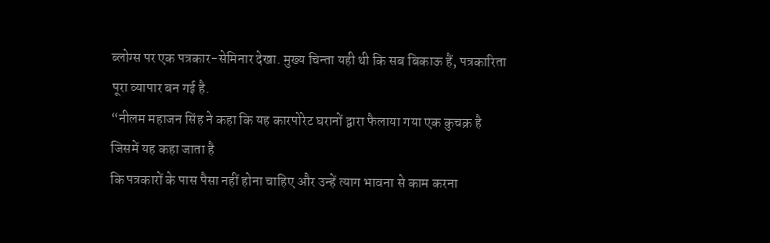ब्लोग्स पर एक पत्रकार-सेमिनार देखा. मुख्य चिन्ता यही थी कि सब बिकाऊ हैं, पत्रकारिता पूरा व्यापार बन गई है.
“नीलम महाजन सिंह ने कहा कि यह कारपोरेट घरानों द्वारा फैलाया गया एक कुचक्र है जिसमें यह कहा जाता है
कि पत्रकारों के पास पैसा नहीं होना चाहिए और उन्हें त्याग भावना से काम करना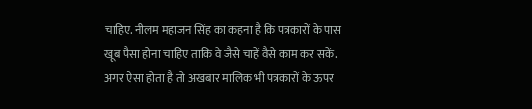चाहिए. नीलम महाजन सिंह का कहना है कि पत्रकारों के पास खूब पैसा होना चाहिए ताकि वे जैसे चाहें वैसे काम कर सकें. अगर ऐसा होता है तो अखबार मालिक भी पत्रकारों के ऊपर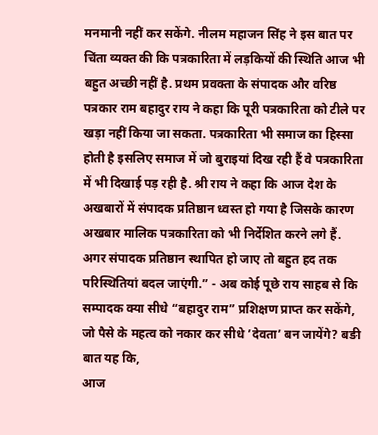मनमानी नहीं कर सकेंगे. नीलम महाजन सिंह ने इस बात पर चिंता व्यक्त की कि पत्रकारिता में लड़कियों की स्थिति आज भी बहुत अच्छी नहीं है. प्रथम प्रवक्ता के संपादक और वरिष्ठ पत्रकार राम बहादुर राय ने कहा कि पूरी पत्रकारिता को टीले पर खड़ा नहीं किया जा सकता. पत्रकारिता भी समाज का हिस्सा होती है इसलिए समाज में जो बुराइयां दिख रही हैं वे पत्रकारिता में भी दिखाई पड़ रही है. श्री राय ने कहा कि आज देश के अखबारों में संपादक प्रतिष्ठान ध्वस्त हो गया है जिसके कारण अखबार मालिक पत्रकारिता को भी निर्देशित करने लगे हैं. अगर संपादक प्रतिष्ठान स्थापित हो जाए तो बहुत हद तक परिस्थितियां बदल जाएंगी.” - अब कोई पूछे राय साहब से कि सम्पादक क्या सीधे “बहादुर राम” प्रशिक्षण प्राप्त कर सकेंगे, जो पैसे के महत्व को नकार कर सीधे ’देवता’ बन जायेंगे? बङी बात यह कि,
आज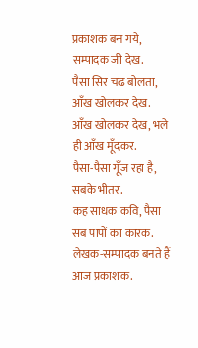प्रकाशक बन गये, सम्पादक जी देख.
पैसा सिर चढ बोलता, आँख खोलकर देख.
आँख खोलकर देख, भले ही आँख मूँदकर.
पैसा-पैसा गूँज रहा है, सबके भीतर.
कह साधक कवि, पैसा सब पापों का कारक.
लेखक-सम्पादक बनते हैं आज प्रकाशक.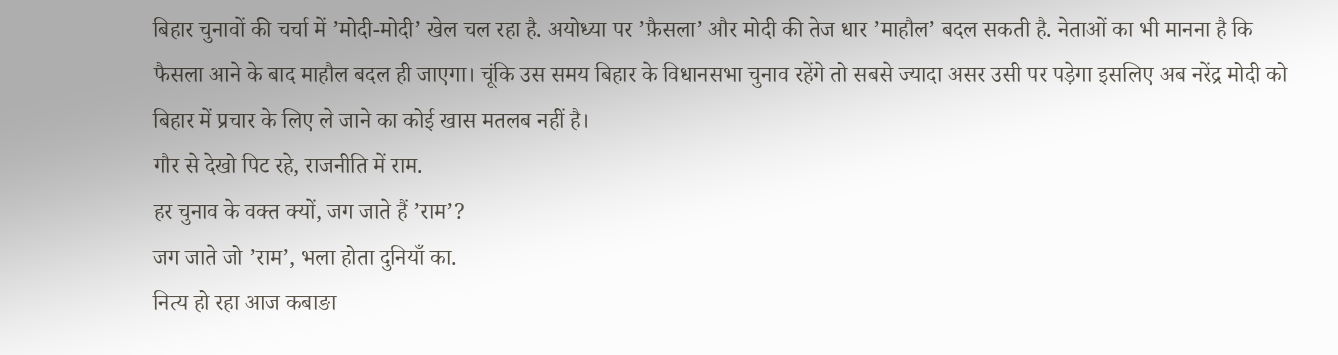बिहार चुनावों की चर्चा में ’मोदी-मोदी’ खेल चल रहा है. अयोध्या पर ’फ़ैसला’ और मोदी की तेज धार ’माहौल’ बदल सकती है. नेताओं का भी मानना है कि फैसला आने के बाद माहौल बदल ही जाएगा। चूंकि उस समय बिहार के विधानसभा चुनाव रहेंगे तो सबसे ज्यादा असर उसी पर पड़ेगा इसलिए अब नरेंद्र मोदी को बिहार में प्रचार के लिए ले जाने का कोई खास मतलब नहीं है।
गौर से देखो पिट रहे, राजनीति में राम.
हर चुनाव के वक्त क्यों, जग जाते हैं ’राम’?
जग जाते जो ’राम’, भला होता दुनियाँ का.
नित्य हो रहा आज कबाङा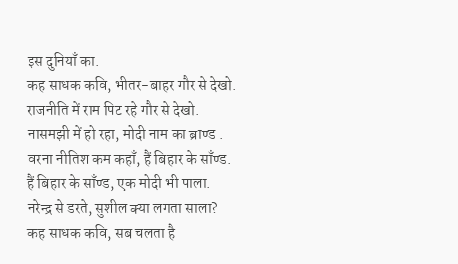इस दुनियाँ का.
कह साधक कवि, भीतर-बाहर गौर से देखो.
राजनीति में राम पिट रहे गौर से देखो.
नासमझी में हो रहा, मोदी नाम का ब्राण्ड .
वरना नीतिश कम कहाँ, हैं बिहार के साँण्ड.
हैं बिहार के साँण्ड, एक मोदी भी पाला.
नरेन्द्र से डरते, सुशील क्या लगता साला?
कह साधक कवि, सब चलता है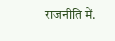राजनीति में.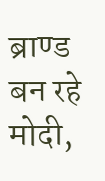ब्राण्ड बन रहे मोदी,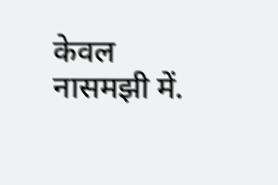केवल नासमझी में.